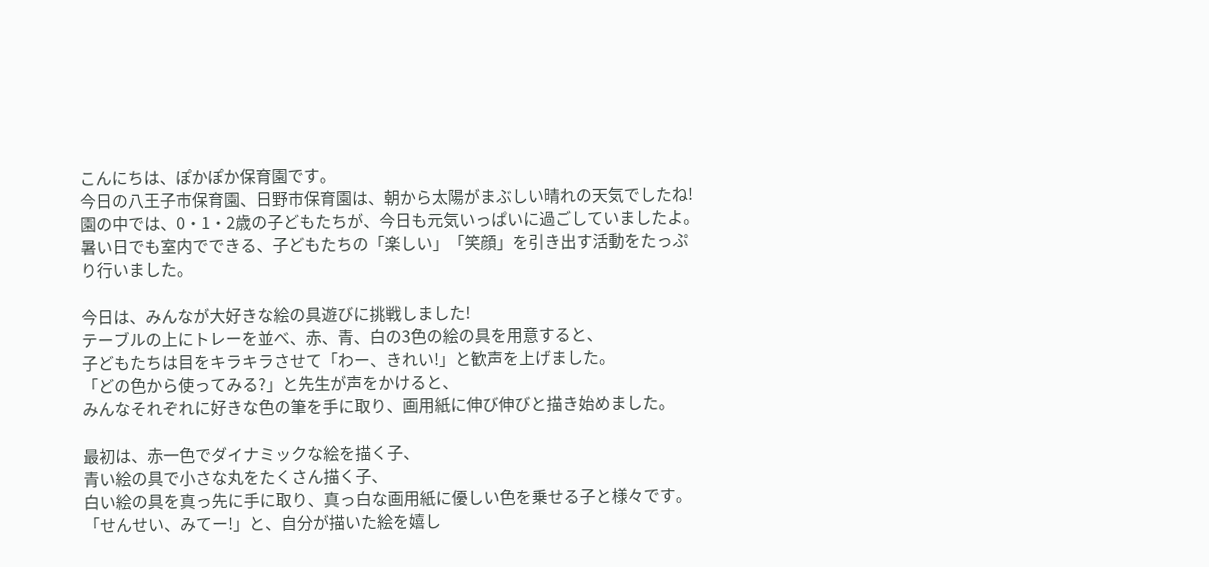こんにちは、ぽかぽか保育園です。
今日の八王子市保育園、日野市保育園は、朝から太陽がまぶしい晴れの天気でしたね!
園の中では、0・1・2歳の子どもたちが、今日も元気いっぱいに過ごしていましたよ。
暑い日でも室内でできる、子どもたちの「楽しい」「笑顔」を引き出す活動をたっぷり行いました。

今日は、みんなが大好きな絵の具遊びに挑戦しました!
テーブルの上にトレーを並べ、赤、青、白の3色の絵の具を用意すると、
子どもたちは目をキラキラさせて「わー、きれい!」と歓声を上げました。
「どの色から使ってみる?」と先生が声をかけると、
みんなそれぞれに好きな色の筆を手に取り、画用紙に伸び伸びと描き始めました。

最初は、赤一色でダイナミックな絵を描く子、
青い絵の具で小さな丸をたくさん描く子、
白い絵の具を真っ先に手に取り、真っ白な画用紙に優しい色を乗せる子と様々です。
「せんせい、みてー!」と、自分が描いた絵を嬉し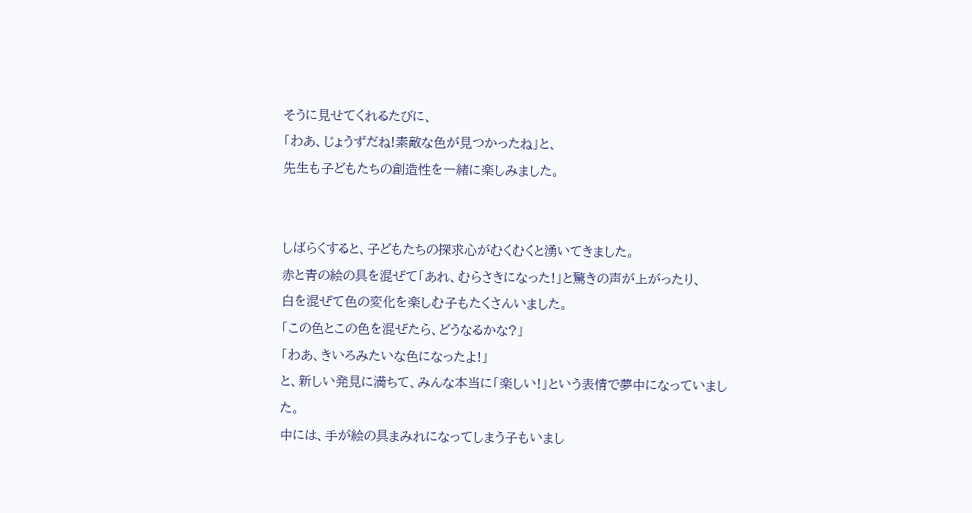そうに見せてくれるたびに、
「わあ、じょうずだね!素敵な色が見つかったね」と、
先生も子どもたちの創造性を一緒に楽しみました。


しばらくすると、子どもたちの探求心がむくむくと湧いてきました。
赤と青の絵の具を混ぜて「あれ、むらさきになった!」と驚きの声が上がったり、
白を混ぜて色の変化を楽しむ子もたくさんいました。
「この色とこの色を混ぜたら、どうなるかな?」
「わあ、きいろみたいな色になったよ!」
と、新しい発見に満ちて、みんな本当に「楽しい!」という表情で夢中になっていました。
中には、手が絵の具まみれになってしまう子もいまし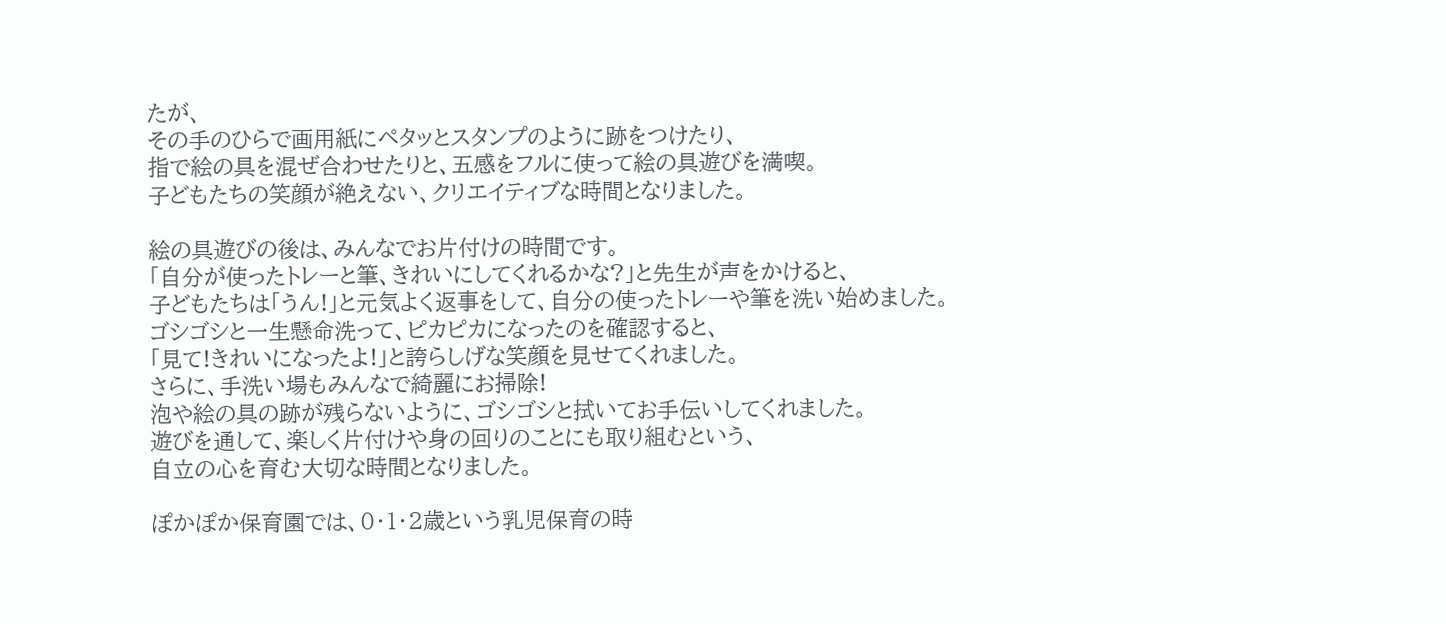たが、
その手のひらで画用紙にペタッとスタンプのように跡をつけたり、
指で絵の具を混ぜ合わせたりと、五感をフルに使って絵の具遊びを満喫。
子どもたちの笑顔が絶えない、クリエイティブな時間となりました。

絵の具遊びの後は、みんなでお片付けの時間です。
「自分が使ったトレーと筆、きれいにしてくれるかな?」と先生が声をかけると、
子どもたちは「うん!」と元気よく返事をして、自分の使ったトレーや筆を洗い始めました。
ゴシゴシと一生懸命洗って、ピカピカになったのを確認すると、
「見て!きれいになったよ!」と誇らしげな笑顔を見せてくれました。
さらに、手洗い場もみんなで綺麗にお掃除!
泡や絵の具の跡が残らないように、ゴシゴシと拭いてお手伝いしてくれました。
遊びを通して、楽しく片付けや身の回りのことにも取り組むという、
自立の心を育む大切な時間となりました。

ぽかぽか保育園では、0・1・2歳という乳児保育の時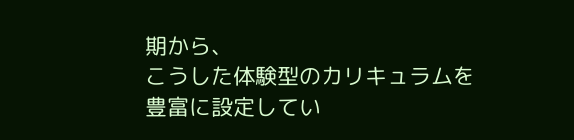期から、
こうした体験型のカリキュラムを豊富に設定してい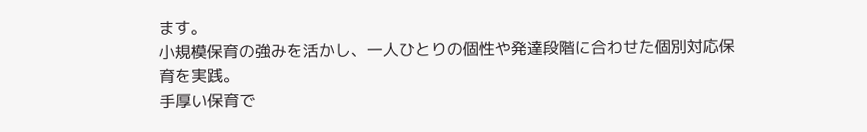ます。
小規模保育の強みを活かし、一人ひとりの個性や発達段階に合わせた個別対応保育を実践。
手厚い保育で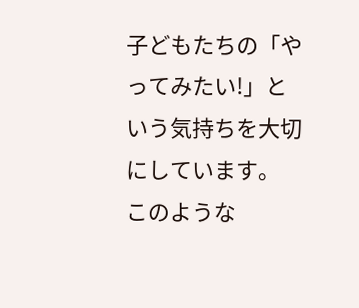子どもたちの「やってみたい!」という気持ちを大切にしています。
このような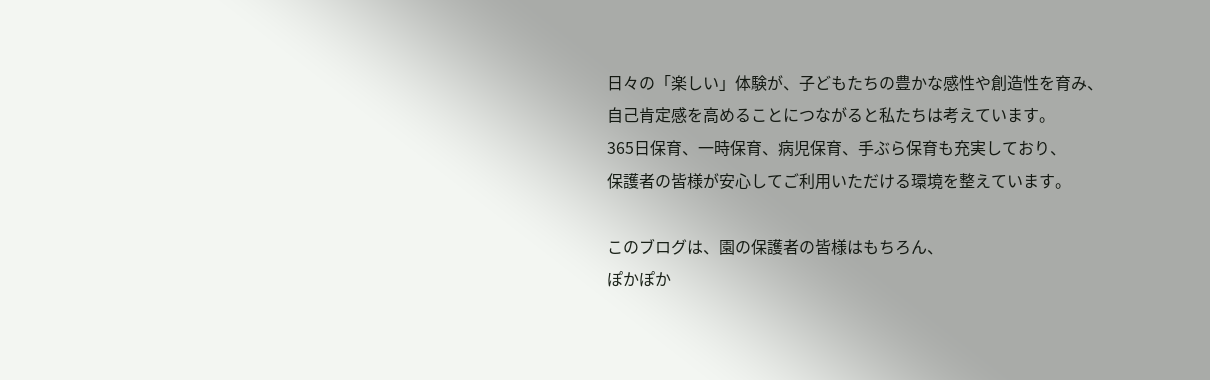日々の「楽しい」体験が、子どもたちの豊かな感性や創造性を育み、
自己肯定感を高めることにつながると私たちは考えています。
365日保育、一時保育、病児保育、手ぶら保育も充実しており、
保護者の皆様が安心してご利用いただける環境を整えています。

このブログは、園の保護者の皆様はもちろん、
ぽかぽか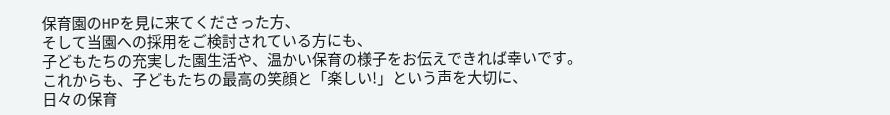保育園のHPを見に来てくださった方、
そして当園への採用をご検討されている方にも、
子どもたちの充実した園生活や、温かい保育の様子をお伝えできれば幸いです。
これからも、子どもたちの最高の笑顔と「楽しい!」という声を大切に、
日々の保育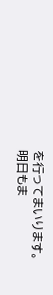を行ってまいります。
明日もま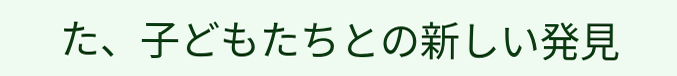た、子どもたちとの新しい発見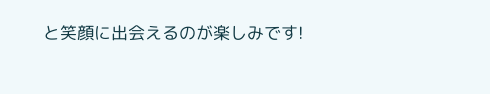と笑顔に出会えるのが楽しみです!